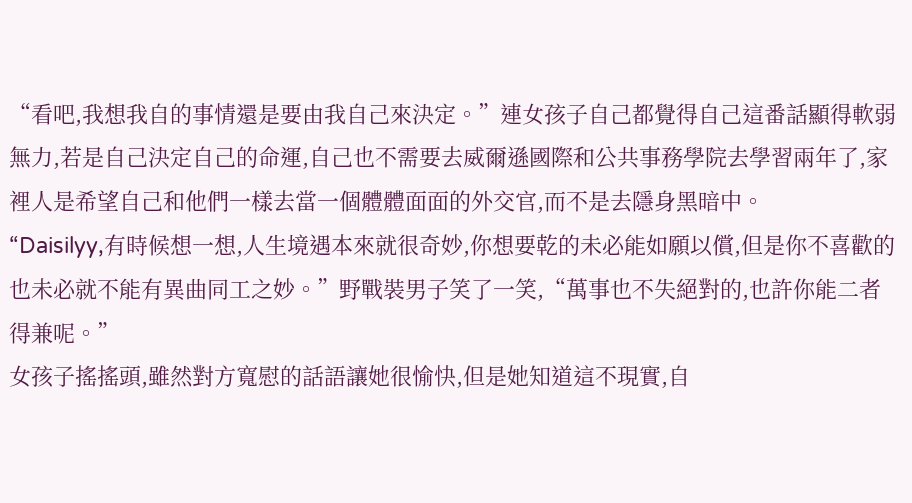“看吧,我想我自的事情還是要由我自己來決定。”連女孩子自己都覺得自己這番話顯得軟弱無力,若是自己決定自己的命運,自己也不需要去威爾遜國際和公共事務學院去學習兩年了,家裡人是希望自己和他們一樣去當一個體體面面的外交官,而不是去隱身黑暗中。
“Daisilyy,有時候想一想,人生境遇本來就很奇妙,你想要乾的未必能如願以償,但是你不喜歡的也未必就不能有異曲同工之妙。”野戰裝男子笑了一笑,“萬事也不失絕對的,也許你能二者得兼呢。”
女孩子搖搖頭,雖然對方寬慰的話語讓她很愉快,但是她知道這不現實,自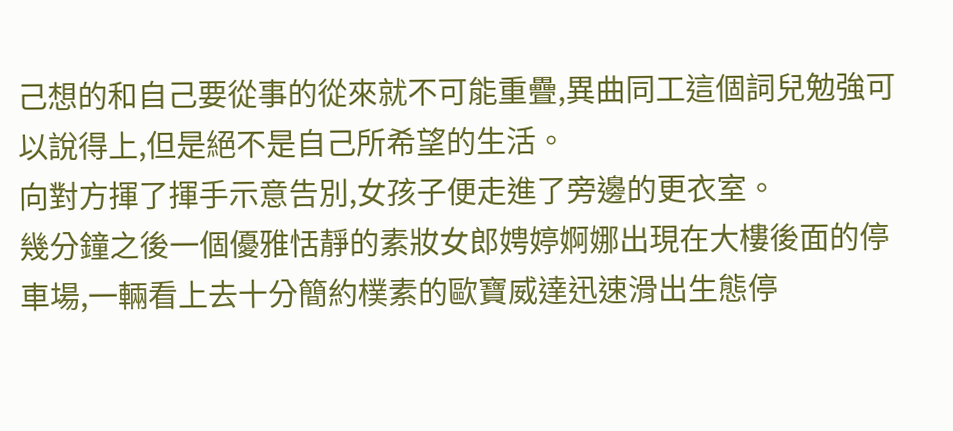己想的和自己要從事的從來就不可能重疊,異曲同工這個詞兒勉強可以說得上,但是絕不是自己所希望的生活。
向對方揮了揮手示意告別,女孩子便走進了旁邊的更衣室。
幾分鐘之後一個優雅恬靜的素妝女郎娉婷婀娜出現在大樓後面的停車場,一輛看上去十分簡約樸素的歐寶威達迅速滑出生態停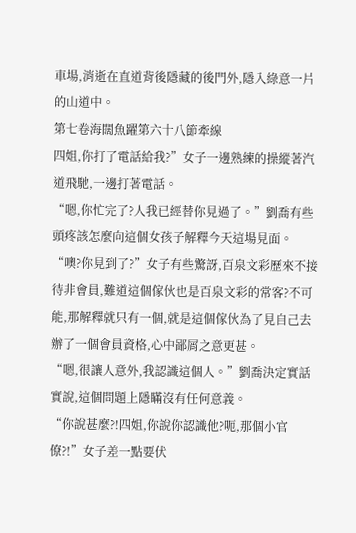車場,消逝在直道背後隱藏的後門外,隱入綠意一片的山道中。
第七卷海闊魚躍第六十八節牽線
四姐,你打了電話給我?”女子一邊熟練的操縱著汽道飛馳,一邊打著電話。
“嗯,你忙完了?人我已經替你見過了。”劉喬有些頭疼該怎麼向這個女孩子解釋今天這場見面。
“噢?你見到了?”女子有些驚訝,百泉文彩歷來不接待非會員,難道這個傢伙也是百泉文彩的常客?不可能,那解釋就只有一個,就是這個傢伙為了見自己去辦了一個會員資格,心中鄙屑之意更甚。
“嗯,很讓人意外,我認識這個人。”劉喬決定實話實說,這個問題上隱瞞沒有任何意義。
“你說甚麼?!四姐,你說你認識他?呃,那個小官僚?!”女子差一點要伏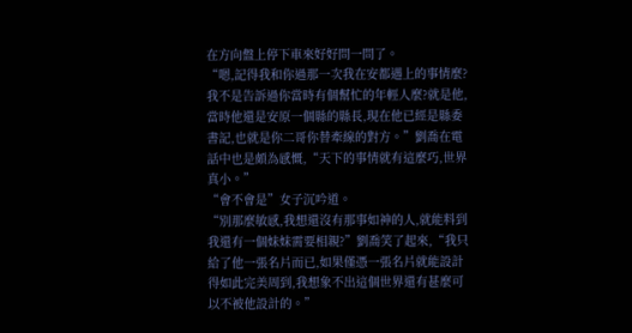在方向盤上停下車來好好問一問了。
“嗯,記得我和你過那一次我在安都遇上的事情麼?我不是告訴過你當時有個幫忙的年輕人麼?就是他,當時他還是安原一個縣的縣長,現在他已經是縣委書記,也就是你二哥你替牽線的對方。”劉喬在電話中也是頗為感慨,“天下的事情就有這麼巧,世界真小。”
“會不會是”女子沉吟道。
“別那麼敏感,我想還沒有那事如神的人,就能料到我還有一個妹妹需要相親?”劉喬笑了起來,“我只給了他一張名片而已,如果僅憑一張名片就能設計得如此完美周到,我想象不出這個世界還有甚麼可以不被他設計的。”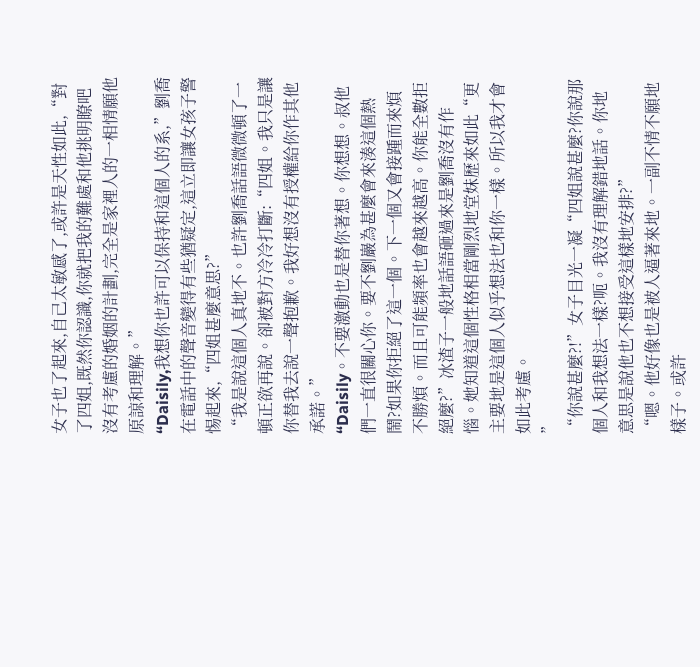女子也了起來,自己太敏感了,或許是天性如此,“對了四姐,既然你認識,你就把我的難處和他挑明瞭吧沒有考慮的婚姻的計劃,完全是家裡人的一相情願他原諒和理解。”
“Daisily,我想你也許可以保持和這個人的系,”劉喬在電話中的聲音變得有些猶疑定,這立即讓女孩子警惕起來,“四姐甚麼意思?”
“我是說這個人真地不。也許劉喬話語微微頓了一頓正欲再說。卻被對方冷冷打斷:“四姐。我只是讓你替我去說一聲抱歉。我好想沒有授權給你作其他承諾。”
“Daisily。不要激動也是替你著想。你想想。叔他們一直很關心你。要不劉巖為甚麼會來湊這個熱鬧?如果你拒絕了這一個。下一個又會接踵而來煩不勝煩。而且可能頻率也會越來越高。你能全數拒絕麼?”冰渣子一般地話語砸過來是劉喬沒有作惱。她知道這個性格相當剛烈地堂妹歷來如此“更主要地是這個人似乎想法也和你一樣。所以我才會如此考慮。
”
“你說甚麼?!”女子目光一凝“四姐說甚麼?你說那個人和我想法一樣?呃。我沒有理解錯地話。你地意思是說他也不想接受這樣地安排?”
“嗯。他好像也是被人逼著來地。一副不情不願地樣子。或許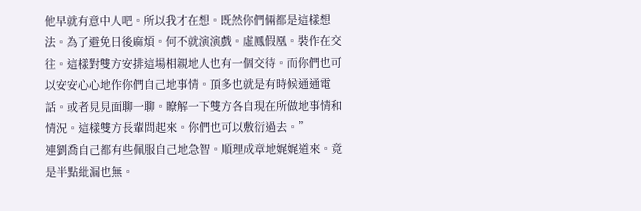他早就有意中人吧。所以我才在想。既然你們倆都是這樣想法。為了避免日後麻煩。何不就演演戲。虛鳳假凰。裝作在交往。這樣對雙方安排這場相親地人也有一個交待。而你們也可以安安心心地作你們自己地事情。頂多也就是有時候通通電話。或者見見面聊一聊。瞭解一下雙方各自現在所做地事情和情況。這樣雙方長輩問起來。你們也可以敷衍過去。”
連劉喬自己都有些佩服自己地急智。順理成章地娓娓道來。竟是半點紕漏也無。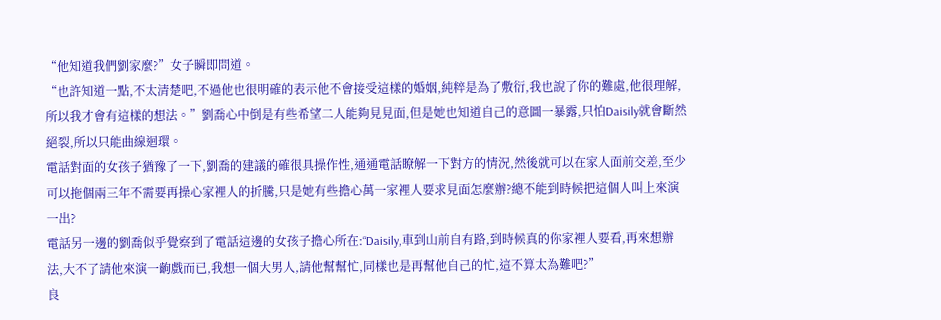“他知道我們劉家麼?”女子瞬即問道。
“也許知道一點,不太清楚吧,不過他也很明確的表示他不會接受這樣的婚姻,純粹是為了敷衍,我也說了你的難處,他很理解,所以我才會有這樣的想法。”劉喬心中倒是有些希望二人能夠見見面,但是她也知道自己的意圖一暴露,只怕Daisily就會斷然絕裂,所以只能曲線迴環。
電話對面的女孩子猶豫了一下,劉喬的建議的確很具操作性,通通電話瞭解一下對方的情況,然後就可以在家人面前交差,至少可以拖個兩三年不需要再操心家裡人的折騰,只是她有些擔心萬一家裡人要求見面怎麼辦?總不能到時候把這個人叫上來演一出?
電話另一邊的劉喬似乎覺察到了電話這邊的女孩子擔心所在:“Daisily,車到山前自有路,到時候真的你家裡人要看,再來想辦法,大不了請他來演一齣戲而已,我想一個大男人,請他幫幫忙,同樣也是再幫他自己的忙,這不算太為難吧?”
良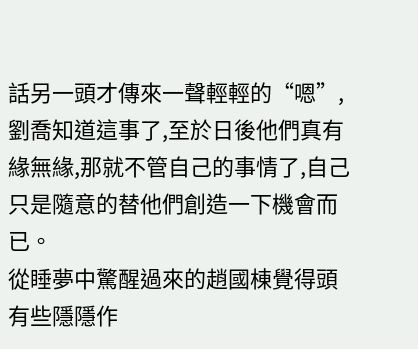話另一頭才傳來一聲輕輕的“嗯”,劉喬知道這事了,至於日後他們真有緣無緣,那就不管自己的事情了,自己只是隨意的替他們創造一下機會而已。
從睡夢中驚醒過來的趙國棟覺得頭有些隱隱作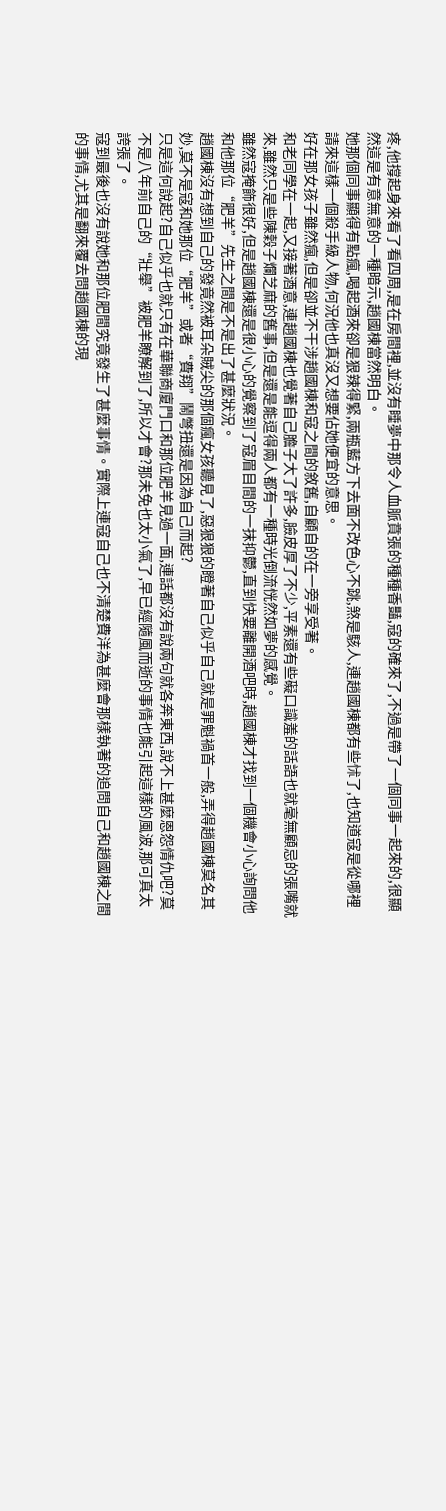疼,他撐起身來看了看四周,是在房間裡,並沒有睡夢中那令人血脈賁張的種種香豔,寇的確來了,不過是帶了一個同事一起來的,很顯然這是有意無意的一種暗示,趙國棟當然明白。
她那個同事顯得有點瘋,喝起酒來卻是狠辣得緊,兩瓶藍方下去面不改色心不跳,煞是駭人,連趙國棟都有些怵了,也知道寇是從哪裡請來這樣一個殺手級人物,何況他也真沒又想要佔她便宜的意思。
好在那女孩子雖然瘋,但是卻並不干涉趙國棟和寇之間的敘舊,自顧自的在一旁享受著。
和老同學在一起,又接著酒意,連趙國棟也覺著自己膽子大了許多,臉皮厚了不少,平素還有些礙口識羞的話語也就毫無顧忌的張嘴就來,雖然只是些陳穀子爛芝麻的舊事,但是還是能逗得兩人都有一種時光倒流恍然如夢的感覺。
雖然寇掩飾很好,但是趙國棟還是很小心的覺察到了寇眉目間的一抹抑鬱,直到快要離開酒吧時,趙國棟才找到一個機會小心詢問他和他那位“肥羊”先生之間是不是出了甚麼狀況。
趙國棟沒有想到自己的發竟然被耳朵賊尖的那個瘋女孩聽見了,惡狠狠的瞪著自己似乎自己就是罪魁禍首一般,弄得趙國棟莫名其妙,莫不是寇和她那位“肥羊”或者“費翔”鬧彆扭還是因為自己而起?
只是這何說起?自己似乎也就只有在華聯商廈門口和那位肥羊見過一面,連話都沒有說兩句就各奔東西,說不上甚麼恩怨情仇吧?莫不是八年前自己的“壯舉”被肥羊瞭解到了,所以才會?那未免也太小氣了,早已經隨風而逝的事情也能引起這樣的風波,那可真太誇張了。
寇到最後也沒有說她和那位肥間究竟發生了甚麼事情。實際上連寇自己也不清楚費洋為甚麼會那樣執著的追問自己和趙國棟之間的事情,尤其是翻來覆去問趙國棟的現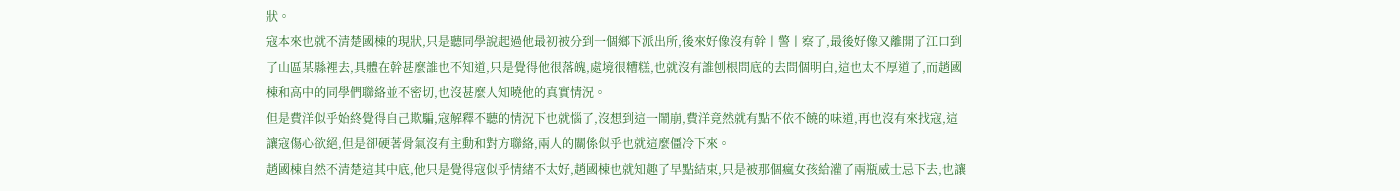狀。
寇本來也就不清楚國棟的現狀,只是聽同學說起過他最初被分到一個鄉下派出所,後來好像沒有幹丨警丨察了,最後好像又離開了江口到了山區某縣裡去,具體在幹甚麼誰也不知道,只是覺得他很落魄,處境很糟糕,也就沒有誰刨根問底的去問個明白,這也太不厚道了,而趙國棟和高中的同學們聯絡並不密切,也沒甚麼人知曉他的真實情況。
但是費洋似乎始終覺得自己欺騙,寇解釋不聽的情況下也就惱了,沒想到這一鬧崩,費洋竟然就有點不依不饒的味道,再也沒有來找寇,這讓寇傷心欲絕,但是卻硬著骨氣沒有主動和對方聯絡,兩人的關係似乎也就這麼僵冷下來。
趙國棟自然不清楚這其中底,他只是覺得寇似乎情緒不太好,趙國棟也就知趣了早點結束,只是被那個瘋女孩給灌了兩瓶威士忌下去,也讓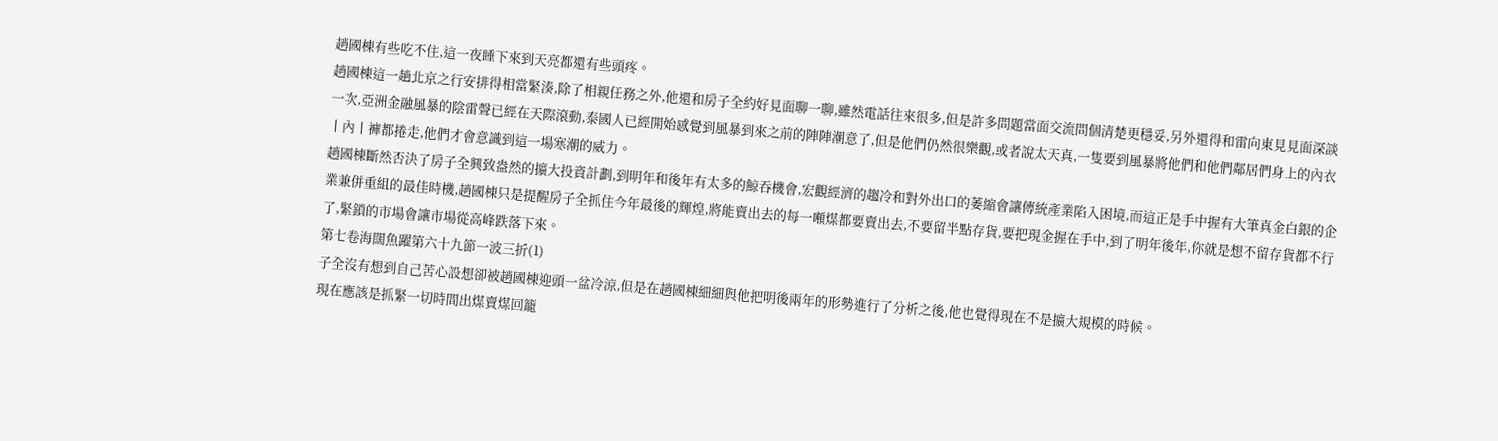趙國棟有些吃不住,這一夜睡下來到天亮都還有些頭疼。
趙國棟這一趟北京之行安排得相當緊湊,除了相親任務之外,他還和房子全約好見面聊一聊,雖然電話往來很多,但是許多問題當面交流問個清楚更穩妥,另外還得和雷向東見見面深談一次,亞洲金融風暴的陰雷聲已經在天際滾動,泰國人已經開始感覺到風暴到來之前的陣陣潮意了,但是他們仍然很樂觀,或者說太天真,一隻要到風暴將他們和他們鄰居們身上的內衣丨內丨褲都捲走,他們才會意識到這一場寒潮的威力。
趙國棟斷然否決了房子全興致盎然的擴大投資計劃,到明年和後年有太多的鯨吞機會,宏觀經濟的趨冷和對外出口的萎縮會讓傳統產業陷入困境,而這正是手中握有大筆真金白銀的企業兼併重組的最佳時機,趙國棟只是提醒房子全抓住今年最後的輝煌,將能賣出去的每一噸煤都要賣出去,不要留半點存貨,要把現金握在手中,到了明年後年,你就是想不留存貨都不行了,緊鎖的市場會讓市場從高峰跌落下來。
第七卷海闊魚躍第六十九節一波三折(1)
子全沒有想到自己苦心設想卻被趙國棟迎頭一盆冷涼,但是在趙國棟細細與他把明後兩年的形勢進行了分析之後,他也覺得現在不是擴大規模的時候。
現在應該是抓緊一切時間出煤賣煤回籠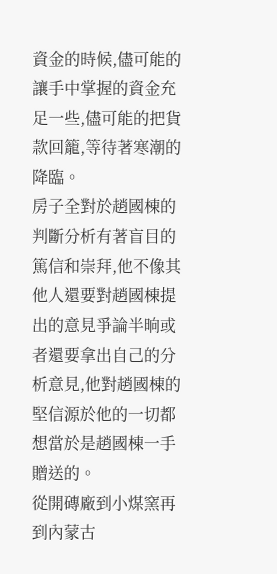資金的時候,儘可能的讓手中掌握的資金充足一些,儘可能的把貨款回籠,等待著寒潮的降臨。
房子全對於趙國棟的判斷分析有著盲目的篤信和崇拜,他不像其他人還要對趙國棟提出的意見爭論半晌或者還要拿出自己的分析意見,他對趙國棟的堅信源於他的一切都想當於是趙國棟一手贈送的。
從開磚廠到小煤窯再到內蒙古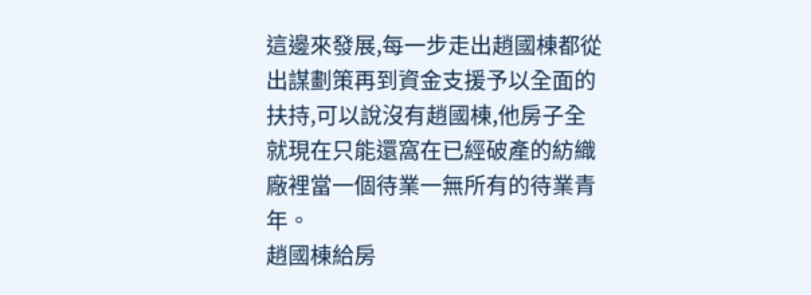這邊來發展,每一步走出趙國棟都從出謀劃策再到資金支援予以全面的扶持,可以說沒有趙國棟,他房子全就現在只能還窩在已經破產的紡織廠裡當一個待業一無所有的待業青年。
趙國棟給房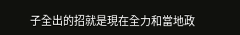子全出的招就是現在全力和當地政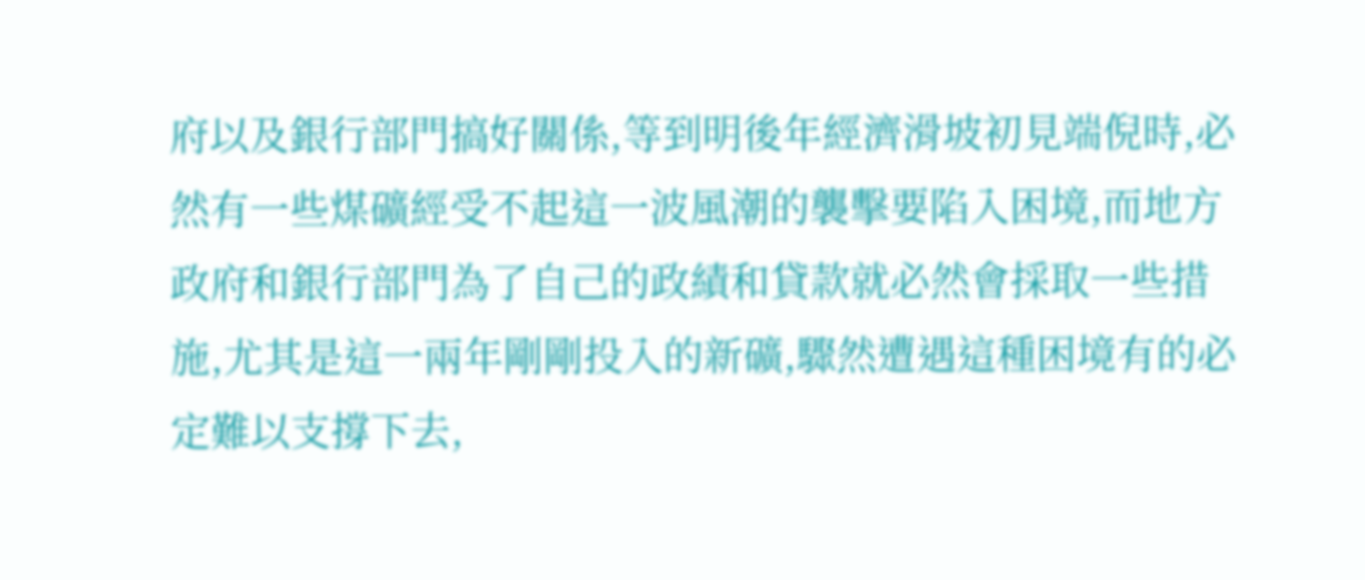府以及銀行部門搞好關係,等到明後年經濟滑坡初見端倪時,必然有一些煤礦經受不起這一波風潮的襲擊要陷入困境,而地方政府和銀行部門為了自己的政績和貸款就必然會採取一些措施,尤其是這一兩年剛剛投入的新礦,驟然遭遇這種困境有的必定難以支撐下去,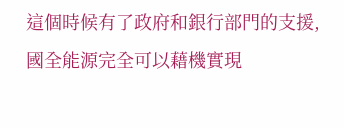這個時候有了政府和銀行部門的支援,國全能源完全可以藉機實現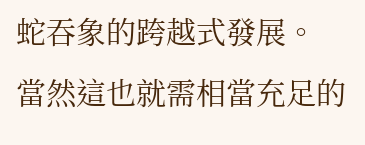蛇吞象的跨越式發展。
當然這也就需相當充足的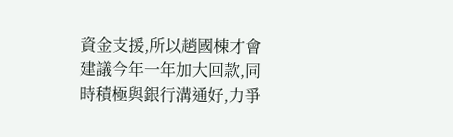資金支援,所以趙國棟才會建議今年一年加大回款,同時積極與銀行溝通好,力爭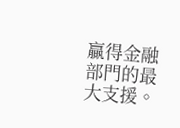贏得金融部門的最大支援。